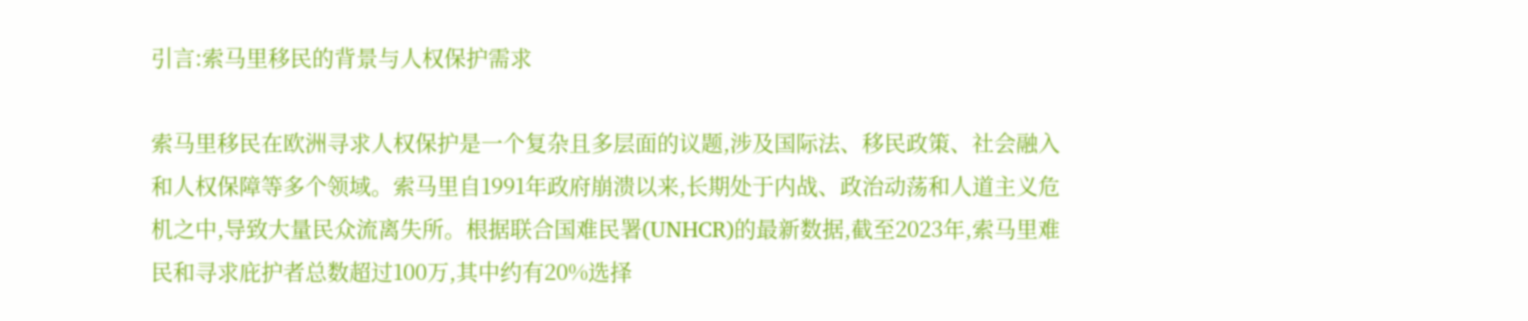引言:索马里移民的背景与人权保护需求

索马里移民在欧洲寻求人权保护是一个复杂且多层面的议题,涉及国际法、移民政策、社会融入和人权保障等多个领域。索马里自1991年政府崩溃以来,长期处于内战、政治动荡和人道主义危机之中,导致大量民众流离失所。根据联合国难民署(UNHCR)的最新数据,截至2023年,索马里难民和寻求庇护者总数超过100万,其中约有20%选择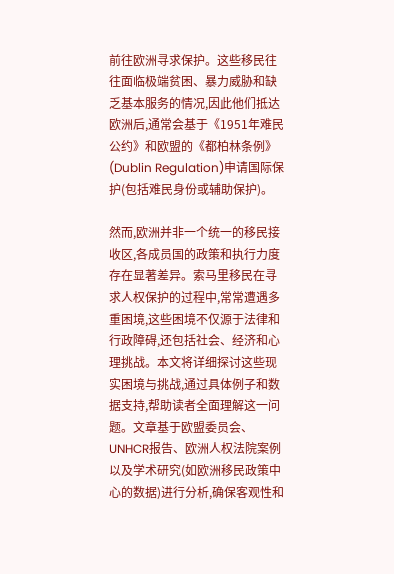前往欧洲寻求保护。这些移民往往面临极端贫困、暴力威胁和缺乏基本服务的情况,因此他们抵达欧洲后,通常会基于《1951年难民公约》和欧盟的《都柏林条例》(Dublin Regulation)申请国际保护(包括难民身份或辅助保护)。

然而,欧洲并非一个统一的移民接收区,各成员国的政策和执行力度存在显著差异。索马里移民在寻求人权保护的过程中,常常遭遇多重困境,这些困境不仅源于法律和行政障碍,还包括社会、经济和心理挑战。本文将详细探讨这些现实困境与挑战,通过具体例子和数据支持,帮助读者全面理解这一问题。文章基于欧盟委员会、UNHCR报告、欧洲人权法院案例以及学术研究(如欧洲移民政策中心的数据)进行分析,确保客观性和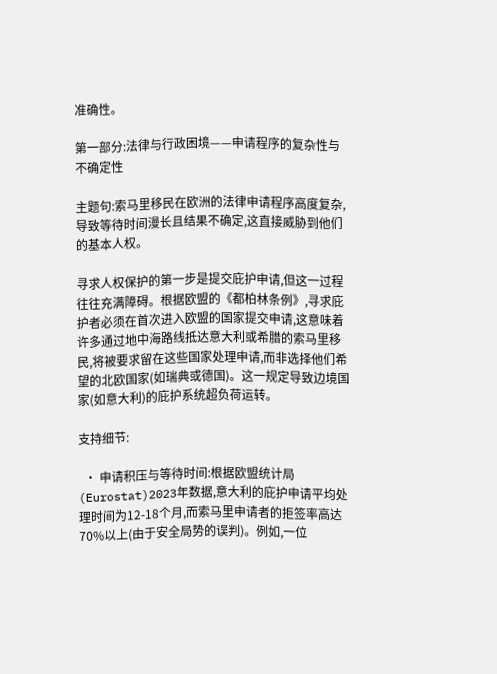准确性。

第一部分:法律与行政困境——申请程序的复杂性与不确定性

主题句:索马里移民在欧洲的法律申请程序高度复杂,导致等待时间漫长且结果不确定,这直接威胁到他们的基本人权。

寻求人权保护的第一步是提交庇护申请,但这一过程往往充满障碍。根据欧盟的《都柏林条例》,寻求庇护者必须在首次进入欧盟的国家提交申请,这意味着许多通过地中海路线抵达意大利或希腊的索马里移民,将被要求留在这些国家处理申请,而非选择他们希望的北欧国家(如瑞典或德国)。这一规定导致边境国家(如意大利)的庇护系统超负荷运转。

支持细节:

  • 申请积压与等待时间:根据欧盟统计局(Eurostat)2023年数据,意大利的庇护申请平均处理时间为12-18个月,而索马里申请者的拒签率高达70%以上(由于安全局势的误判)。例如,一位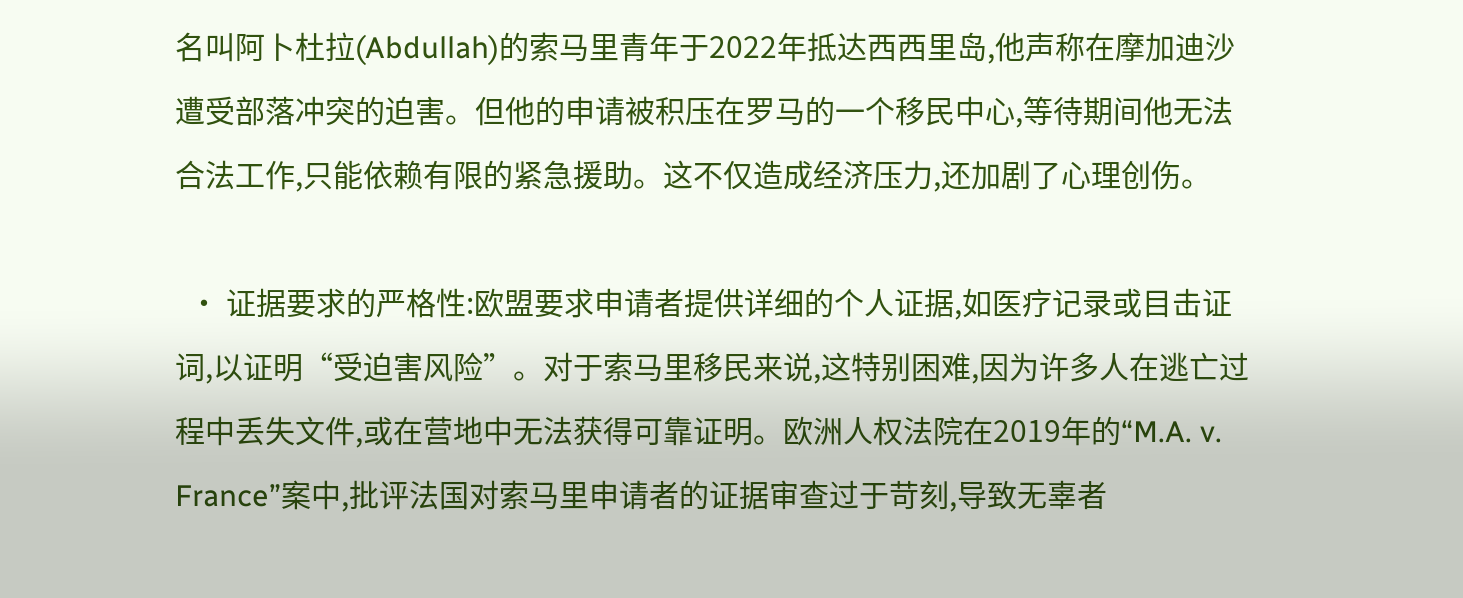名叫阿卜杜拉(Abdullah)的索马里青年于2022年抵达西西里岛,他声称在摩加迪沙遭受部落冲突的迫害。但他的申请被积压在罗马的一个移民中心,等待期间他无法合法工作,只能依赖有限的紧急援助。这不仅造成经济压力,还加剧了心理创伤。

  • 证据要求的严格性:欧盟要求申请者提供详细的个人证据,如医疗记录或目击证词,以证明“受迫害风险”。对于索马里移民来说,这特别困难,因为许多人在逃亡过程中丢失文件,或在营地中无法获得可靠证明。欧洲人权法院在2019年的“M.A. v. France”案中,批评法国对索马里申请者的证据审查过于苛刻,导致无辜者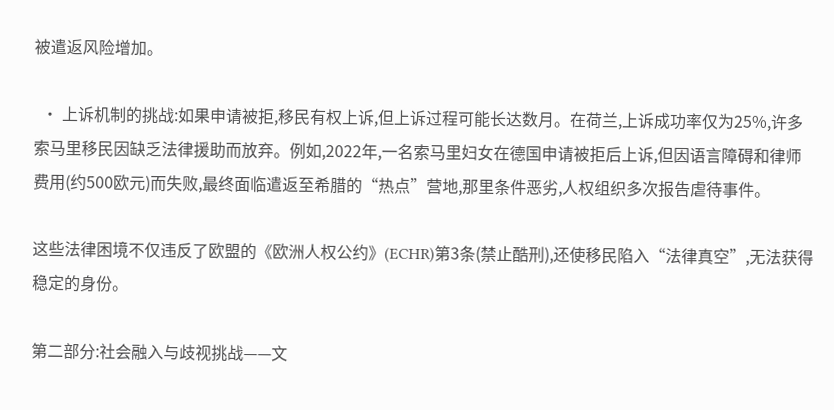被遣返风险增加。

  • 上诉机制的挑战:如果申请被拒,移民有权上诉,但上诉过程可能长达数月。在荷兰,上诉成功率仅为25%,许多索马里移民因缺乏法律援助而放弃。例如,2022年,一名索马里妇女在德国申请被拒后上诉,但因语言障碍和律师费用(约500欧元)而失败,最终面临遣返至希腊的“热点”营地,那里条件恶劣,人权组织多次报告虐待事件。

这些法律困境不仅违反了欧盟的《欧洲人权公约》(ECHR)第3条(禁止酷刑),还使移民陷入“法律真空”,无法获得稳定的身份。

第二部分:社会融入与歧视挑战——文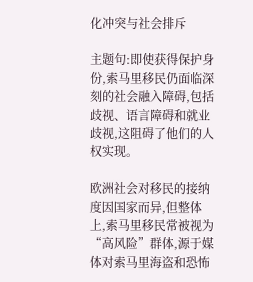化冲突与社会排斥

主题句:即使获得保护身份,索马里移民仍面临深刻的社会融入障碍,包括歧视、语言障碍和就业歧视,这阻碍了他们的人权实现。

欧洲社会对移民的接纳度因国家而异,但整体上,索马里移民常被视为“高风险”群体,源于媒体对索马里海盗和恐怖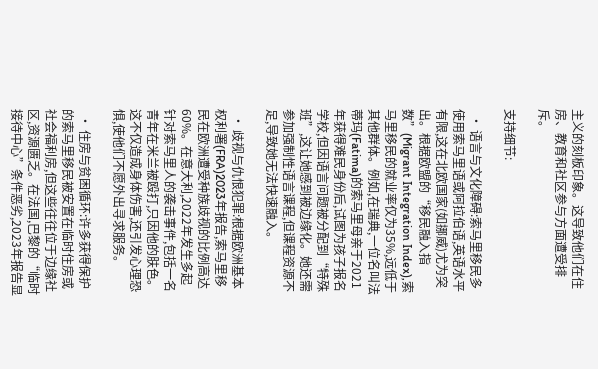主义的刻板印象。这导致他们在住房、教育和社区参与方面遭受排斥。

支持细节:

  • 语言与文化障碍:索马里移民多使用索马里语或阿拉伯语,英语水平有限,这在北欧国家(如挪威)尤为突出。根据欧盟的“移民融入指数”(Migrant Integration Index),索马里移民的就业率仅为35%,远低于其他群体。例如,在瑞典,一位名叫法蒂玛(Fatima)的索马里母亲于2021年获得难民身份后,试图为孩子报名学校,但因语言问题被分配到“特殊班”,这让她感到被边缘化。她还需参加强制性语言课程,但课程资源不足,导致她无法快速融入。

  • 歧视与仇恨犯罪:根据欧洲基本权利署(FRA)2023年报告,索马里移民在欧洲遭受种族歧视的比例高达60%。在意大利,2022年发生多起针对索马里人的袭击事件,包括一名青年在米兰被殴打,只因他的肤色。这不仅造成身体伤害,还引发心理恐惧,使他们不愿外出寻求服务。

  • 住房与贫困循环:许多获得保护的索马里移民被安置在临时住房或社会福利房,但这些往往位于边缘社区,资源匮乏。在法国,巴黎的“临时接待中心”条件恶劣,2023年报告显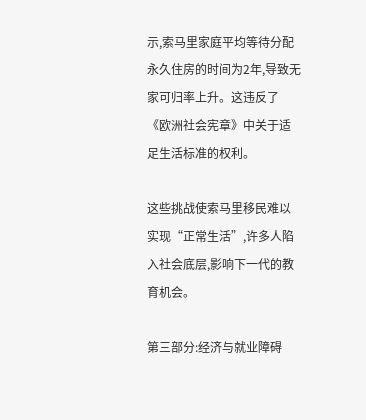示,索马里家庭平均等待分配永久住房的时间为2年,导致无家可归率上升。这违反了《欧洲社会宪章》中关于适足生活标准的权利。

这些挑战使索马里移民难以实现“正常生活”,许多人陷入社会底层,影响下一代的教育机会。

第三部分:经济与就业障碍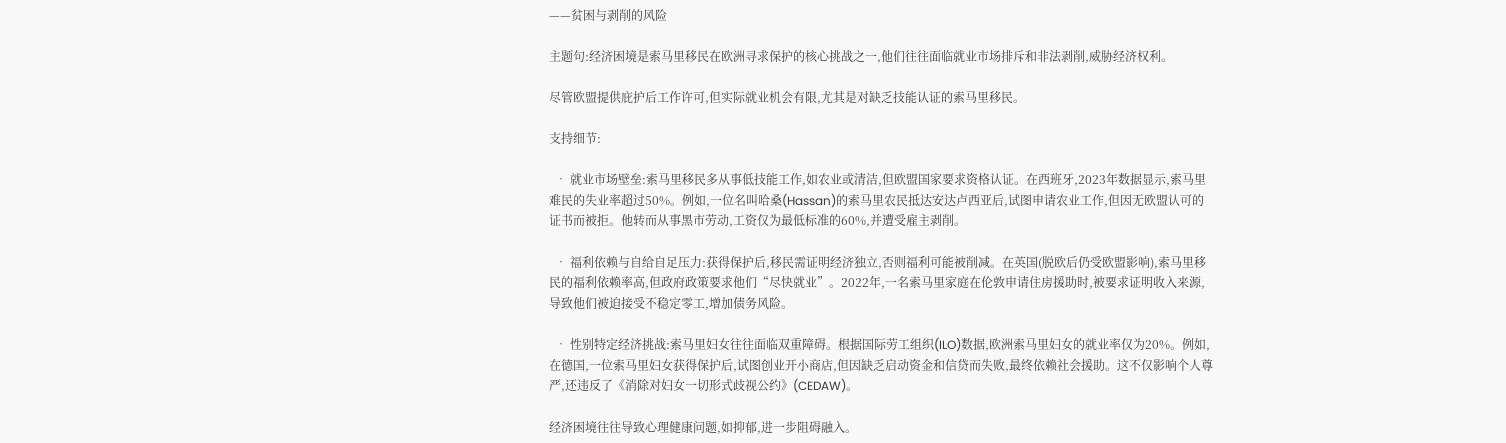——贫困与剥削的风险

主题句:经济困境是索马里移民在欧洲寻求保护的核心挑战之一,他们往往面临就业市场排斥和非法剥削,威胁经济权利。

尽管欧盟提供庇护后工作许可,但实际就业机会有限,尤其是对缺乏技能认证的索马里移民。

支持细节:

  • 就业市场壁垒:索马里移民多从事低技能工作,如农业或清洁,但欧盟国家要求资格认证。在西班牙,2023年数据显示,索马里难民的失业率超过50%。例如,一位名叫哈桑(Hassan)的索马里农民抵达安达卢西亚后,试图申请农业工作,但因无欧盟认可的证书而被拒。他转而从事黑市劳动,工资仅为最低标准的60%,并遭受雇主剥削。

  • 福利依赖与自给自足压力:获得保护后,移民需证明经济独立,否则福利可能被削减。在英国(脱欧后仍受欧盟影响),索马里移民的福利依赖率高,但政府政策要求他们“尽快就业”。2022年,一名索马里家庭在伦敦申请住房援助时,被要求证明收入来源,导致他们被迫接受不稳定零工,增加债务风险。

  • 性别特定经济挑战:索马里妇女往往面临双重障碍。根据国际劳工组织(ILO)数据,欧洲索马里妇女的就业率仅为20%。例如,在德国,一位索马里妇女获得保护后,试图创业开小商店,但因缺乏启动资金和信贷而失败,最终依赖社会援助。这不仅影响个人尊严,还违反了《消除对妇女一切形式歧视公约》(CEDAW)。

经济困境往往导致心理健康问题,如抑郁,进一步阻碍融入。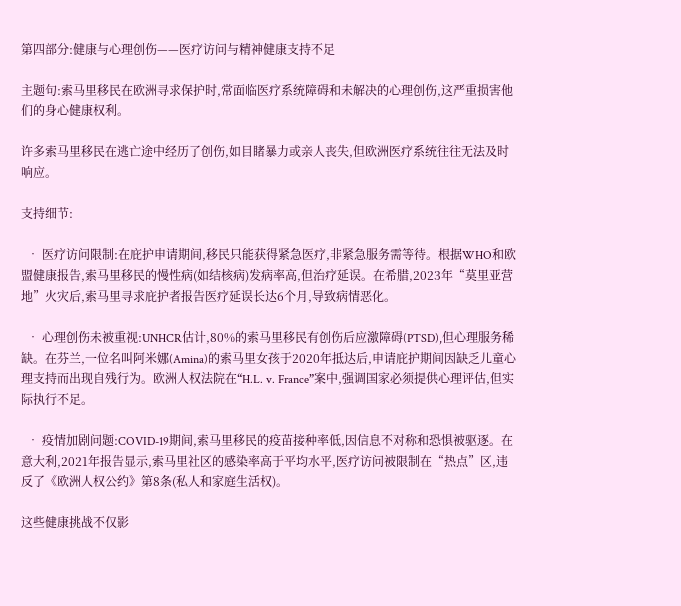第四部分:健康与心理创伤——医疗访问与精神健康支持不足

主题句:索马里移民在欧洲寻求保护时,常面临医疗系统障碍和未解决的心理创伤,这严重损害他们的身心健康权利。

许多索马里移民在逃亡途中经历了创伤,如目睹暴力或亲人丧失,但欧洲医疗系统往往无法及时响应。

支持细节:

  • 医疗访问限制:在庇护申请期间,移民只能获得紧急医疗,非紧急服务需等待。根据WHO和欧盟健康报告,索马里移民的慢性病(如结核病)发病率高,但治疗延误。在希腊,2023年“莫里亚营地”火灾后,索马里寻求庇护者报告医疗延误长达6个月,导致病情恶化。

  • 心理创伤未被重视:UNHCR估计,80%的索马里移民有创伤后应激障碍(PTSD),但心理服务稀缺。在芬兰,一位名叫阿米娜(Amina)的索马里女孩于2020年抵达后,申请庇护期间因缺乏儿童心理支持而出现自残行为。欧洲人权法院在“H.L. v. France”案中,强调国家必须提供心理评估,但实际执行不足。

  • 疫情加剧问题:COVID-19期间,索马里移民的疫苗接种率低,因信息不对称和恐惧被驱逐。在意大利,2021年报告显示,索马里社区的感染率高于平均水平,医疗访问被限制在“热点”区,违反了《欧洲人权公约》第8条(私人和家庭生活权)。

这些健康挑战不仅影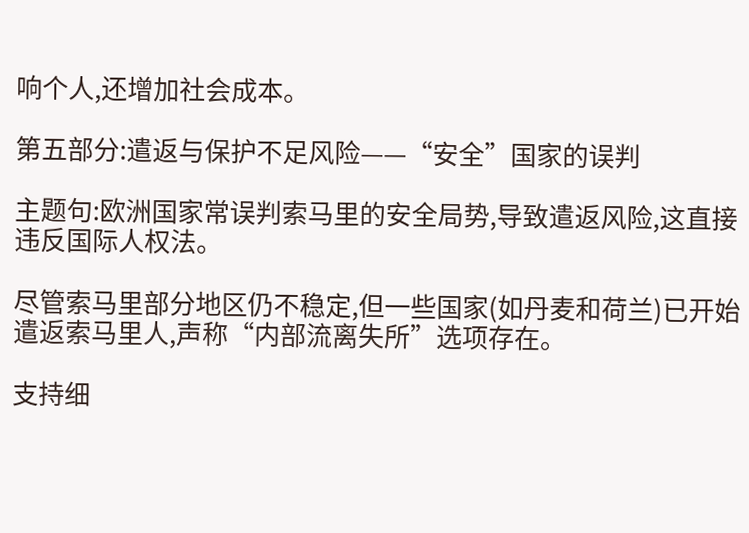响个人,还增加社会成本。

第五部分:遣返与保护不足风险——“安全”国家的误判

主题句:欧洲国家常误判索马里的安全局势,导致遣返风险,这直接违反国际人权法。

尽管索马里部分地区仍不稳定,但一些国家(如丹麦和荷兰)已开始遣返索马里人,声称“内部流离失所”选项存在。

支持细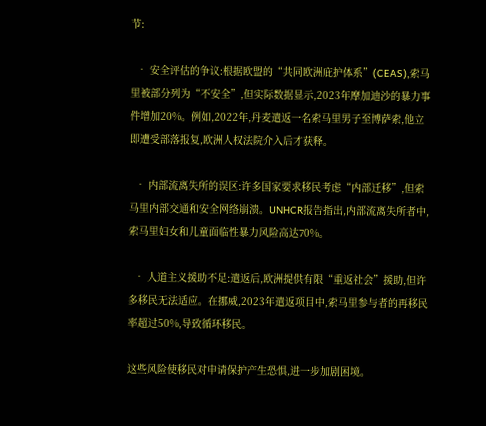节:

  • 安全评估的争议:根据欧盟的“共同欧洲庇护体系”(CEAS),索马里被部分列为“不安全”,但实际数据显示,2023年摩加迪沙的暴力事件增加20%。例如,2022年,丹麦遣返一名索马里男子至博萨索,他立即遭受部落报复,欧洲人权法院介入后才获释。

  • 内部流离失所的误区:许多国家要求移民考虑“内部迁移”,但索马里内部交通和安全网络崩溃。UNHCR报告指出,内部流离失所者中,索马里妇女和儿童面临性暴力风险高达70%。

  • 人道主义援助不足:遣返后,欧洲提供有限“重返社会”援助,但许多移民无法适应。在挪威,2023年遣返项目中,索马里参与者的再移民率超过50%,导致循环移民。

这些风险使移民对申请保护产生恐惧,进一步加剧困境。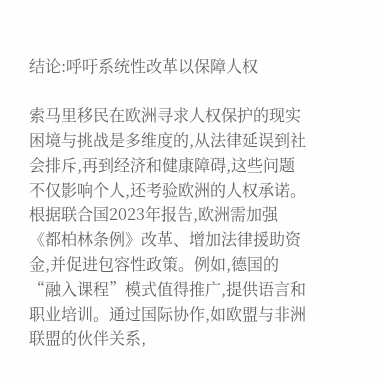结论:呼吁系统性改革以保障人权

索马里移民在欧洲寻求人权保护的现实困境与挑战是多维度的,从法律延误到社会排斥,再到经济和健康障碍,这些问题不仅影响个人,还考验欧洲的人权承诺。根据联合国2023年报告,欧洲需加强《都柏林条例》改革、增加法律援助资金,并促进包容性政策。例如,德国的“融入课程”模式值得推广,提供语言和职业培训。通过国际协作,如欧盟与非洲联盟的伙伴关系,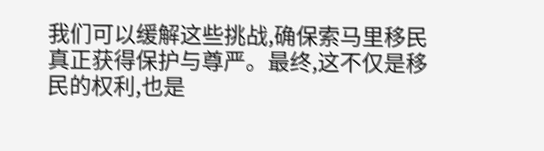我们可以缓解这些挑战,确保索马里移民真正获得保护与尊严。最终,这不仅是移民的权利,也是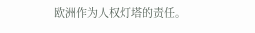欧洲作为人权灯塔的责任。